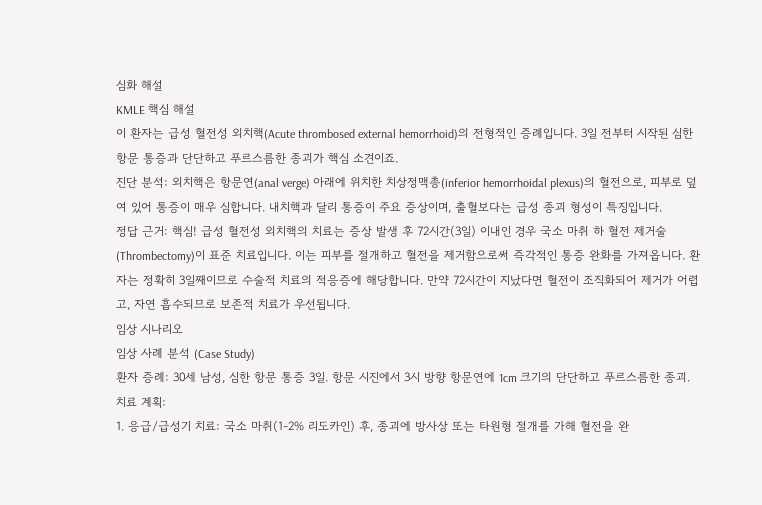심화 해설
KMLE 핵심 해설
이 환자는 급성 혈전성 외치핵(Acute thrombosed external hemorrhoid)의 전형적인 증례입니다. 3일 전부터 시작된 심한 항문 통증과 단단하고 푸르스름한 종괴가 핵심 소견이죠.
진단 분석: 외치핵은 항문연(anal verge) 아래에 위치한 치상정맥총(inferior hemorrhoidal plexus)의 혈전으로, 피부로 덮여 있어 통증이 매우 심합니다. 내치핵과 달리 통증이 주요 증상이며, 출혈보다는 급성 종괴 형성이 특징입니다.
정답 근거: 핵심! 급성 혈전성 외치핵의 치료는 증상 발생 후 72시간(3일) 이내인 경우 국소 마취 하 혈전 제거술(Thrombectomy)이 표준 치료입니다. 이는 피부를 절개하고 혈전을 제거함으로써 즉각적인 통증 완화를 가져옵니다. 환자는 정확히 3일째이므로 수술적 치료의 적응증에 해당합니다. 만약 72시간이 지났다면 혈전이 조직화되어 제거가 어렵고, 자연 흡수되므로 보존적 치료가 우선됩니다.
임상 시나리오
임상 사례 분석 (Case Study)
환자 증례: 30세 남성, 심한 항문 통증 3일. 항문 시진에서 3시 방향 항문연에 1cm 크기의 단단하고 푸르스름한 종괴.
치료 계획:
1. 응급/급성기 치료: 국소 마취(1-2% 리도카인) 후, 종괴에 방사상 또는 타원형 절개를 가해 혈전을 완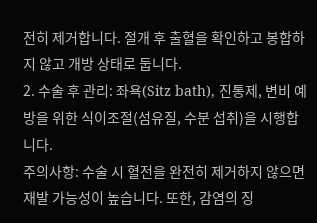전히 제거합니다. 절개 후 출혈을 확인하고 봉합하지 않고 개방 상태로 둡니다.
2. 수술 후 관리: 좌욕(Sitz bath), 진통제, 변비 예방을 위한 식이조절(섬유질, 수분 섭취)을 시행합니다.
주의사항: 수술 시 혈전을 완전히 제거하지 않으면 재발 가능성이 높습니다. 또한, 감염의 징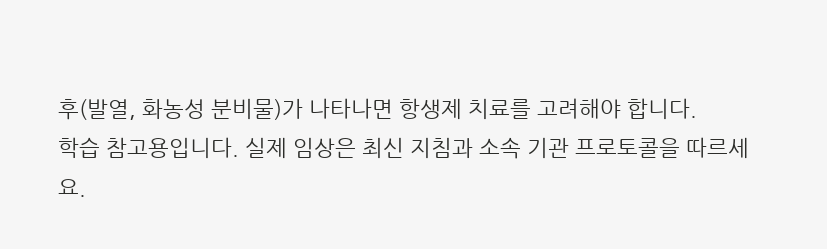후(발열, 화농성 분비물)가 나타나면 항생제 치료를 고려해야 합니다.
학습 참고용입니다. 실제 임상은 최신 지침과 소속 기관 프로토콜을 따르세요.